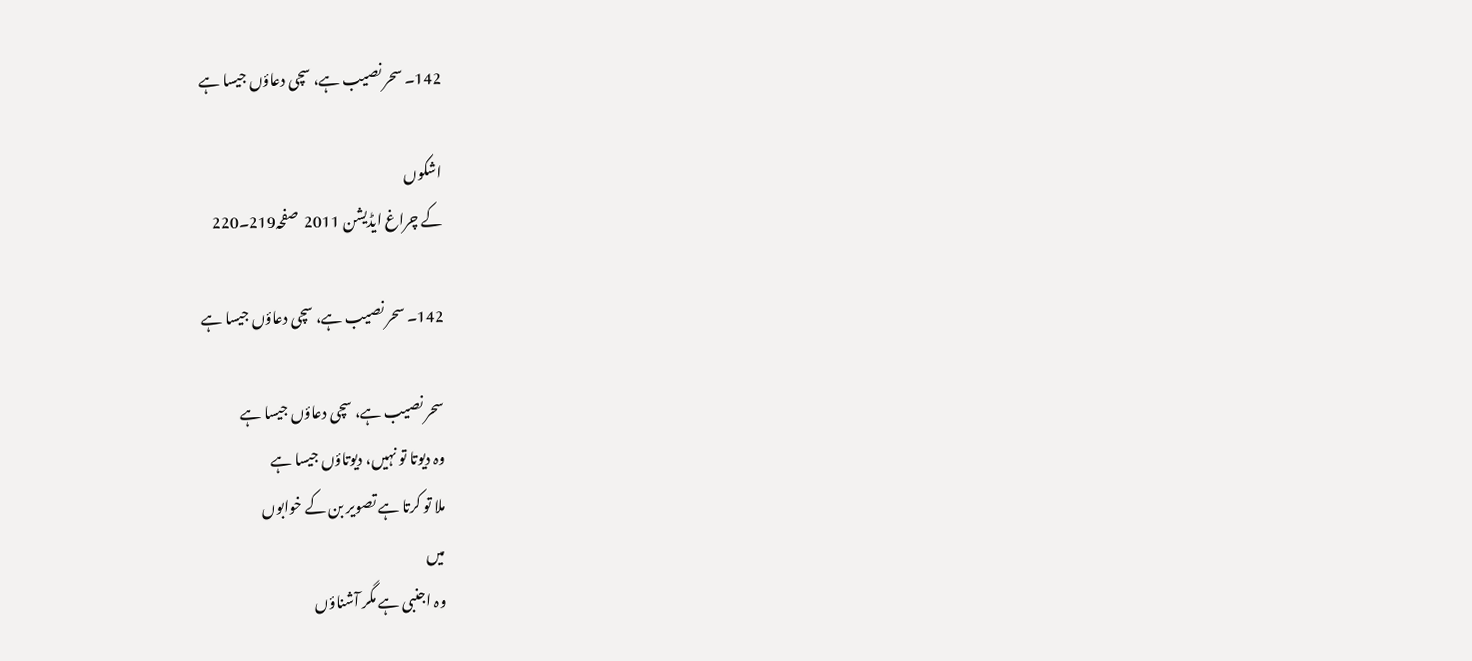142۔ سحر نصیب ہے، سچی دعاؤں جیسا ہے

اشکوں
کے چراغ ایڈیشن 2011  صفحہ219۔220

142۔ سحر نصیب ہے، سچی دعاؤں جیسا ہے

سحر نصیب ہے، سچی دعاؤں جیسا ہے
وہ دیوتا تو نہیں، دیوتاؤں جیسا ہے
ملا تو کرتا ہے تصویر بن کے خوابوں
میں
وہ اجنبی ہے مگر آشناؤں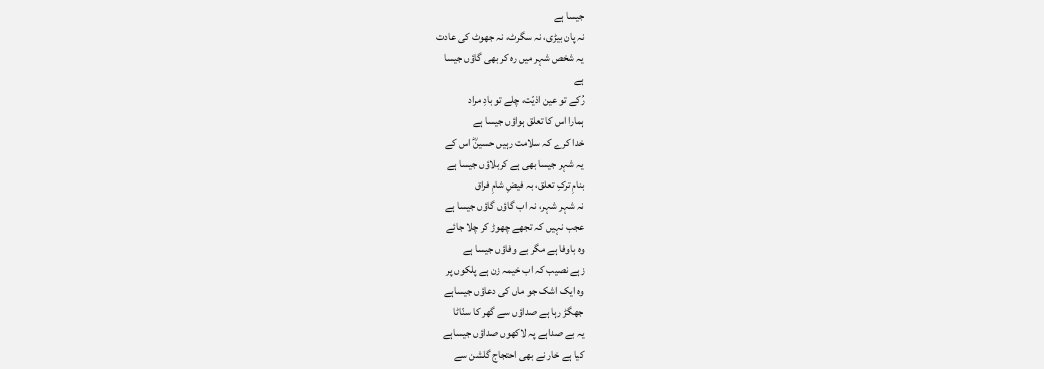جیسا ہے
نہ پان بیڑی، نہ سگرٹ، نہ جھوٹ کی عادت
یہ شخص شہر میں رہ کر بھی گاؤں جیسا
ہے
رُکے تو عین اذیّت، چلے تو بادِ مراد
ہمارا اس کا تعلق ہواؤں جیسا ہے
خدا کرے کہ سلامت رہیں حسینؓ اس کے
یہ شہر جیسا بھی ہے کربلاؤں جیسا ہے
بنامِ ترکِ تعلق، بہ فیضِ شامِ فراق
نہ شہر شہر، نہ اب گاؤں گاؤں جیسا ہے
عجب نہیں کہ تجھے چھوڑ کر چلا جائے
وہ باوفا ہے مگر بے وفاؤں جیسا ہے
زہے نصیب کہ اب خیمہ زن ہے پلکوں پر
وہ ایک اشک جو ماں کی دعاؤں جیساہے
جھگڑ رہا ہے صداؤں سے گھر کا سنّاٹا
یہ بے صداہے پہ لاکھوں صداؤں جیساہے
کیا ہے خار نے بھی احتجاج گلشن سے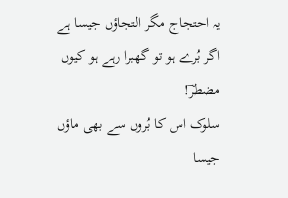یہ احتجاج مگر التجاؤں جیسا ہے
اگر بُرے ہو تو گھبرا رہے ہو کیوں مضطرؔ!
سلوک اس کا بُروں سے بھی ماؤں جیسا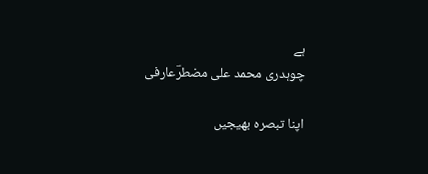ہے
چوہدری محمد علی مضطرؔعارفی

اپنا تبصرہ بھیجیں